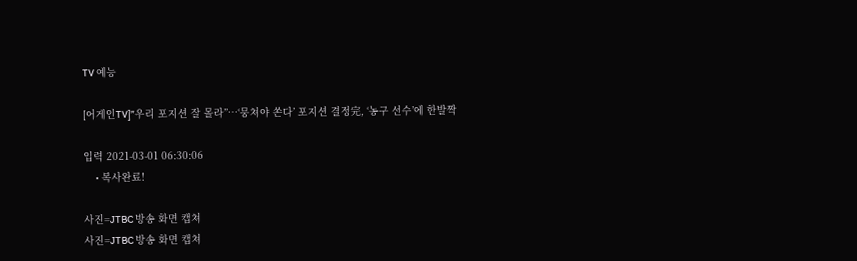TV 예능

[어게인TV]”우리 포지션 잘 몰라”…‘뭉쳐야 쏜다’ 포지션 결정完, ‘농구 선수’에 한발짝

입력 2021-03-01 06:30:06
    • 복사완료!

사진=JTBC 방송 화면 캡쳐
사진=JTBC 방송 화면 캡쳐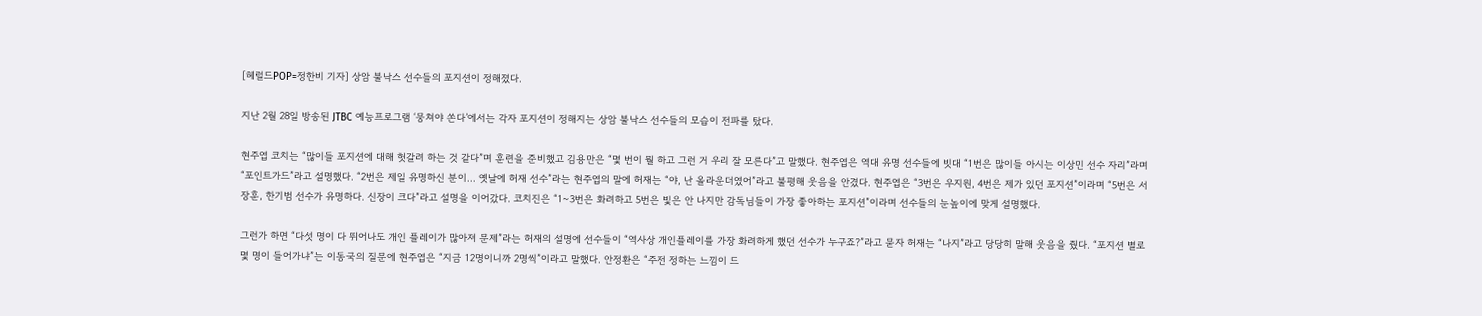[헤럴드POP=정한비 기자] 상암 불낙스 선수들의 포지션이 정해졌다.

지난 2월 28일 방송된 JTBC 예능프로그램 ‘뭉쳐야 쏜다’에서는 각자 포지션이 정해지는 상암 불낙스 선수들의 모습이 전파를 탔다.

현주엽 코치는 “많이들 포지션에 대해 헛갈려 하는 것 같다”며 훈련을 준비했고 김용만은 “몇 번이 뭘 하고 그런 거 우리 잘 모른다”고 말했다. 현주엽은 역대 유명 선수들에 빗대 “1번은 많이들 아시는 이상민 선수 자리”라며 “포인트가드”라고 설명했다. “2번은 제일 유명하신 분이… 옛날에 허재 선수”라는 현주엽의 말에 허재는 “야, 난 올라운더였어”라고 불평해 웃음을 안겼다. 현주엽은 “3번은 우지원, 4번은 제가 있던 포지션”이라며 “5번은 서장훈, 한기범 선수가 유명하다. 신장이 크다”라고 설명을 이어갔다. 코치진은 “1~3번은 화려하고 5번은 빛은 안 나지만 감독님들이 가장 좋아하는 포지션”이라며 선수들의 눈높이에 맞게 설명했다.

그런가 하면 “다섯 명이 다 뛰어나도 개인 플레이가 많아져 문제”라는 허재의 설명에 선수들이 “역사상 개인플레이를 가장 화려하게 했던 선수가 누구죠?”라고 묻자 허재는 “나지”라고 당당히 말해 웃음을 줬다. “포지션 별로 몇 명이 들어가냐”는 이동국의 질문에 현주엽은 “지금 12명이니까 2명씩”이라고 말했다. 안정환은 “주전 정하는 느낌이 드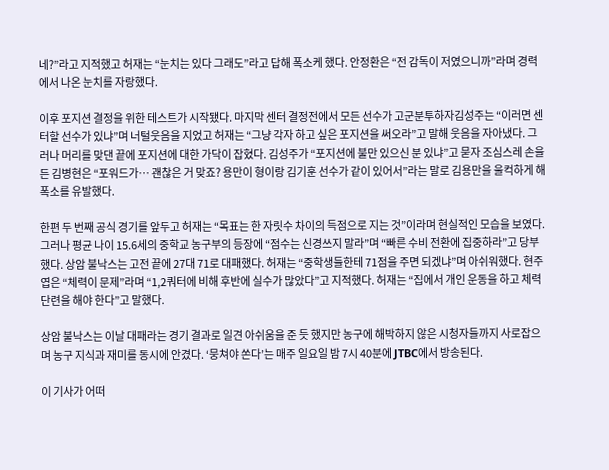네?”라고 지적했고 허재는 “눈치는 있다 그래도”라고 답해 폭소케 했다. 안정환은 “전 감독이 저였으니까”라며 경력에서 나온 눈치를 자랑했다.

이후 포지션 결정을 위한 테스트가 시작됐다. 마지막 센터 결정전에서 모든 선수가 고군분투하자김성주는 “이러면 센터할 선수가 있냐”며 너털웃음을 지었고 허재는 “그냥 각자 하고 싶은 포지션을 써오라”고 말해 웃음을 자아냈다. 그러나 머리를 맞댄 끝에 포지션에 대한 가닥이 잡혔다. 김성주가 “포지션에 불만 있으신 분 있냐”고 묻자 조심스레 손을 든 김병현은 “포워드가… 괜찮은 거 맞죠? 용만이 형이랑 김기훈 선수가 같이 있어서”라는 말로 김용만을 울컥하게 해 폭소를 유발했다.

한편 두 번째 공식 경기를 앞두고 허재는 “목표는 한 자릿수 차이의 득점으로 지는 것”이라며 현실적인 모습을 보였다. 그러나 평균 나이 15.6세의 중학교 농구부의 등장에 “점수는 신경쓰지 말라”며 “빠른 수비 전환에 집중하라”고 당부했다. 상암 불낙스는 고전 끝에 27대 71로 대패했다. 허재는 “중학생들한테 71점을 주면 되겠냐”며 아쉬워했다. 현주엽은 “체력이 문제”라며 “1,2쿼터에 비해 후반에 실수가 많았다”고 지적했다. 허재는 “집에서 개인 운동을 하고 체력 단련을 해야 한다”고 말했다.

상암 불낙스는 이날 대패라는 경기 결과로 일견 아쉬움을 준 듯 했지만 농구에 해박하지 않은 시청자들까지 사로잡으며 농구 지식과 재미를 동시에 안겼다. ‘뭉쳐야 쏜다’는 매주 일요일 밤 7시 40분에 JTBC에서 방송된다.

이 기사가 어떠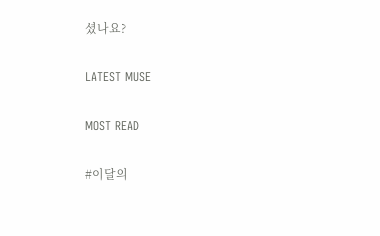셨나요?

LATEST MUSE

MOST READ

#이달의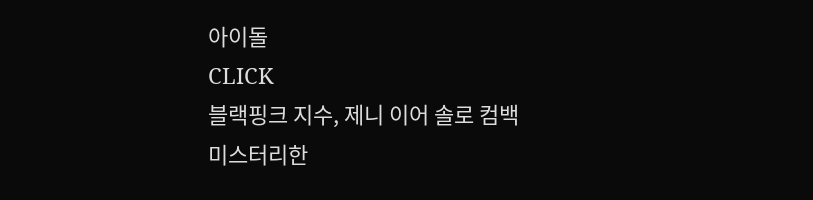아이돌
CLICK
블랙핑크 지수, 제니 이어 솔로 컴백
미스터리한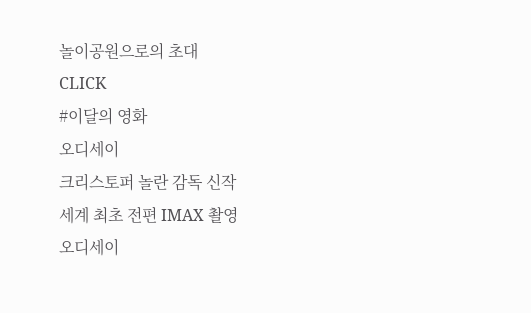놀이공원으로의 초대
CLICK
#이달의 영화
오디세이
크리스토퍼 놀란 감독 신작
세계 최초 전편 IMAX 촬영
오디세이